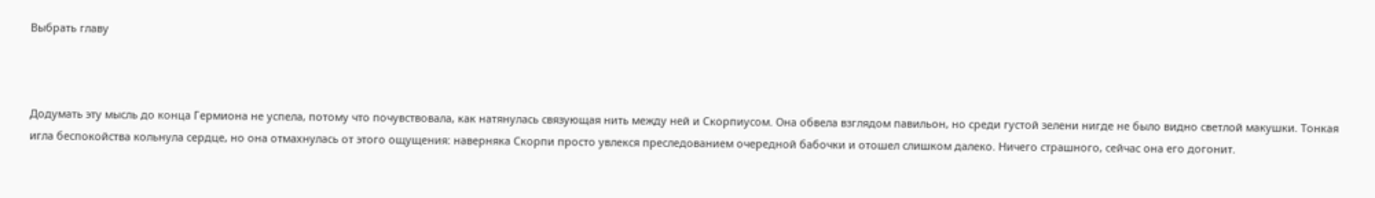Выбрать главу



Додумать эту мысль до конца Гермиона не успела, потому что почувствовала, как натянулась связующая нить между ней и Скорпиусом. Она обвела взглядом павильон, но среди густой зелени нигде не было видно светлой макушки. Тонкая игла беспокойства кольнула сердце, но она отмахнулась от этого ощущения: наверняка Скорпи просто увлекся преследованием очередной бабочки и отошел слишком далеко. Ничего страшного, сейчас она его догонит.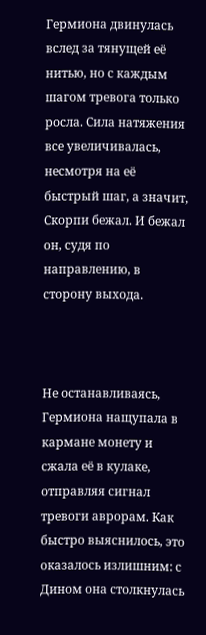Гермиона двинулась вслед за тянущей её нитью, но с каждым шагом тревога только росла. Сила натяжения все увеличивалась, несмотря на её быстрый шаг, а значит, Скорпи бежал. И бежал он, судя по направлению, в сторону выхода.



Не останавливаясь, Гермиона нащупала в кармане монету и сжала её в кулаке, отправляя сигнал тревоги аврорам. Как быстро выяснилось, это оказалось излишним: с Дином она столкнулась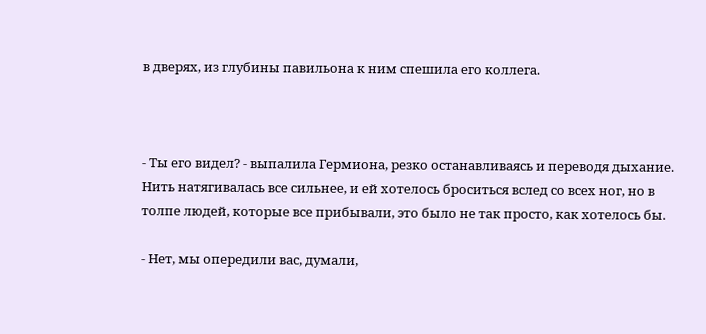в дверях, из глубины павильона к ним спешила его коллега.



- Ты его видел? - выпалила Гермиона, резко останавливаясь и переводя дыхание. Нить натягивалась все сильнее, и ей хотелось броситься вслед со всех ног, но в толпе людей, которые все прибывали, это было не так просто, как хотелось бы.

- Нет, мы опередили вас, думали,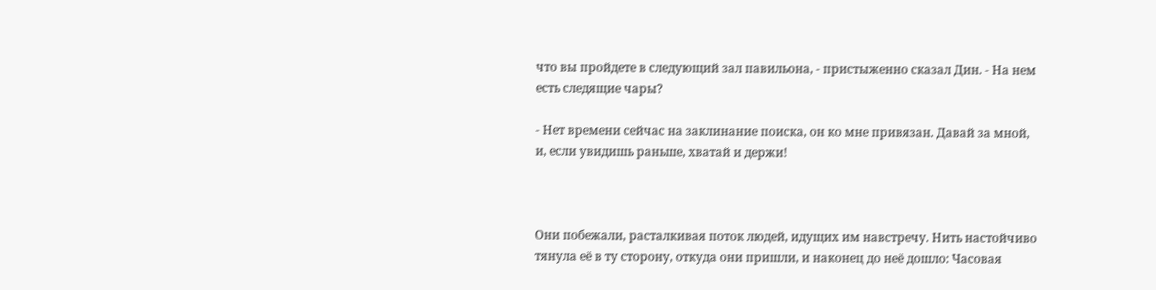что вы пройдете в следующий зал павильона, - пристыженно сказал Дин. - На нем есть следящие чары?

- Нет времени сейчас на заклинание поиска, он ко мне привязан. Давай за мной, и, если увидишь раньше, хватай и держи!



Они побежали, расталкивая поток людей, идущих им навстречу. Нить настойчиво тянула её в ту сторону, откуда они пришли, и наконец до неё дошло: Часовая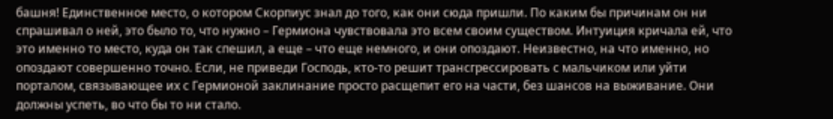башня! Единственное место, о котором Скорпиус знал до того, как они сюда пришли. По каким бы причинам он ни спрашивал о ней, это было то, что нужно – Гермиона чувствовала это всем своим существом. Интуиция кричала ей, что это именно то место, куда он так спешил, а еще – что еще немного, и они опоздают. Неизвестно, на что именно, но опоздают совершенно точно. Если, не приведи Господь, кто-то решит трансгрессировать с мальчиком или уйти порталом, связывающее их с Гермионой заклинание просто расщепит его на части, без шансов на выживание. Они должны успеть, во что бы то ни стало.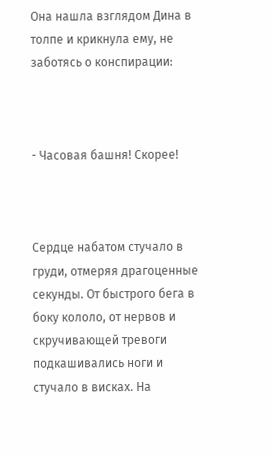Она нашла взглядом Дина в толпе и крикнула ему, не заботясь о конспирации:



- Часовая башня! Скорее!



Сердце набатом стучало в груди, отмеряя драгоценные секунды. От быстрого бега в боку кололо, от нервов и скручивающей тревоги подкашивались ноги и стучало в висках. На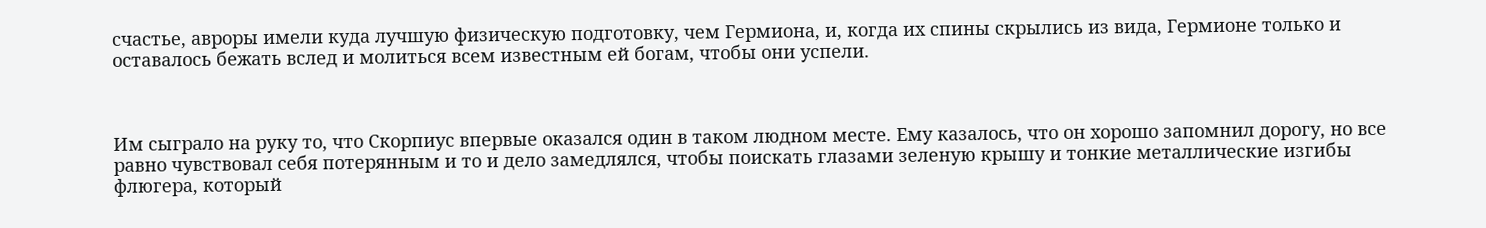счастье, авроры имели куда лучшую физическую подготовку, чем Гермиона, и, когда их спины скрылись из вида, Гермионе только и оставалось бежать вслед и молиться всем известным ей богам, чтобы они успели.



Им сыграло на руку то, что Скорпиус впервые оказался один в таком людном месте. Ему казалось, что он хорошо запомнил дорогу, но все равно чувствовал себя потерянным и то и дело замедлялся, чтобы поискать глазами зеленую крышу и тонкие металлические изгибы флюгера, который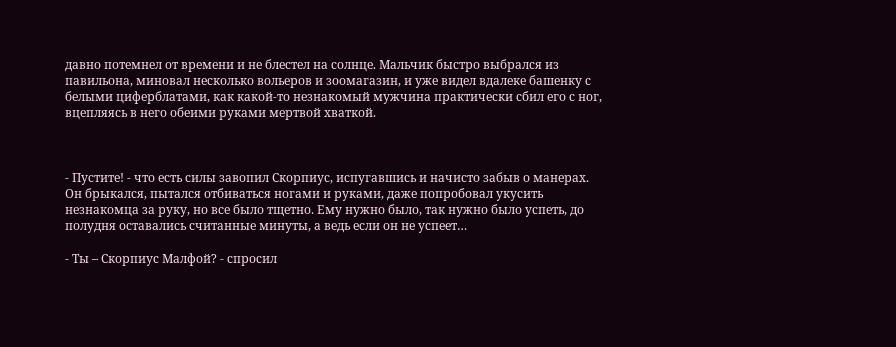давно потемнел от времени и не блестел на солнце. Мальчик быстро выбрался из павильона, миновал несколько вольеров и зоомагазин, и уже видел вдалеке башенку с белыми циферблатами, как какой-то незнакомый мужчина практически сбил его с ног, вцепляясь в него обеими руками мертвой хваткой.



- Пустите! - что есть силы завопил Скорпиус, испугавшись и начисто забыв о манерах. Он брыкался, пытался отбиваться ногами и руками, даже попробовал укусить незнакомца за руку, но все было тщетно. Ему нужно было, так нужно было успеть, до полудня оставались считанные минуты, а ведь если он не успеет…

- Ты – Скорпиус Малфой? - спросил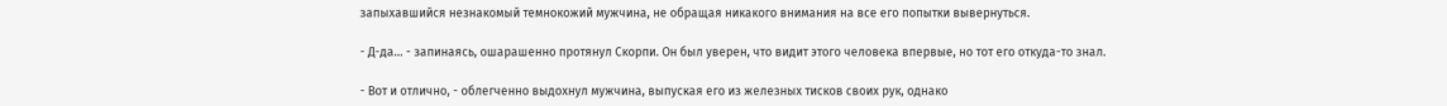запыхавшийся незнакомый темнокожий мужчина, не обращая никакого внимания на все его попытки вывернуться.

- Д-да… - запинаясь, ошарашенно протянул Скорпи. Он был уверен, что видит этого человека впервые, но тот его откуда-то знал.

- Вот и отлично, - облегченно выдохнул мужчина, выпуская его из железных тисков своих рук, однако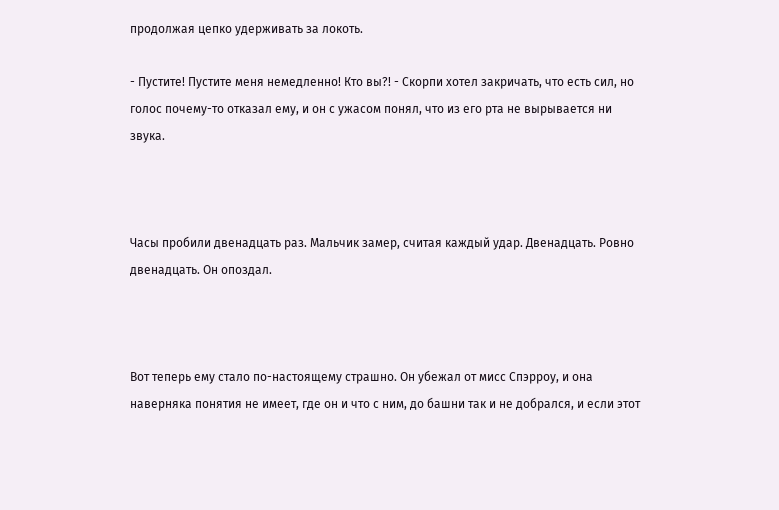продолжая цепко удерживать за локоть.

- Пустите! Пустите меня немедленно! Кто вы?! - Скорпи хотел закричать, что есть сил, но голос почему-то отказал ему, и он с ужасом понял, что из его рта не вырывается ни звука.



Часы пробили двенадцать раз. Мальчик замер, считая каждый удар. Двенадцать. Ровно двенадцать. Он опоздал.



Вот теперь ему стало по-настоящему страшно. Он убежал от мисс Спэрроу, и она наверняка понятия не имеет, где он и что с ним, до башни так и не добрался, и если этот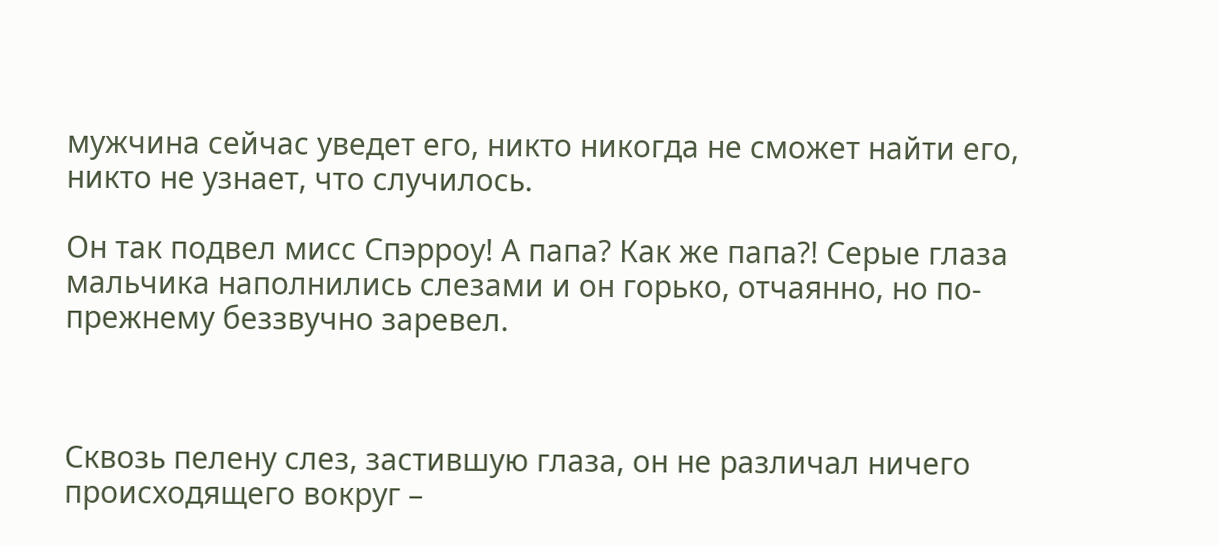мужчина сейчас уведет его, никто никогда не сможет найти его, никто не узнает, что случилось.

Он так подвел мисс Спэрроу! А папа? Как же папа?! Серые глаза мальчика наполнились слезами и он горько, отчаянно, но по-прежнему беззвучно заревел.



Сквозь пелену слез, застившую глаза, он не различал ничего происходящего вокруг –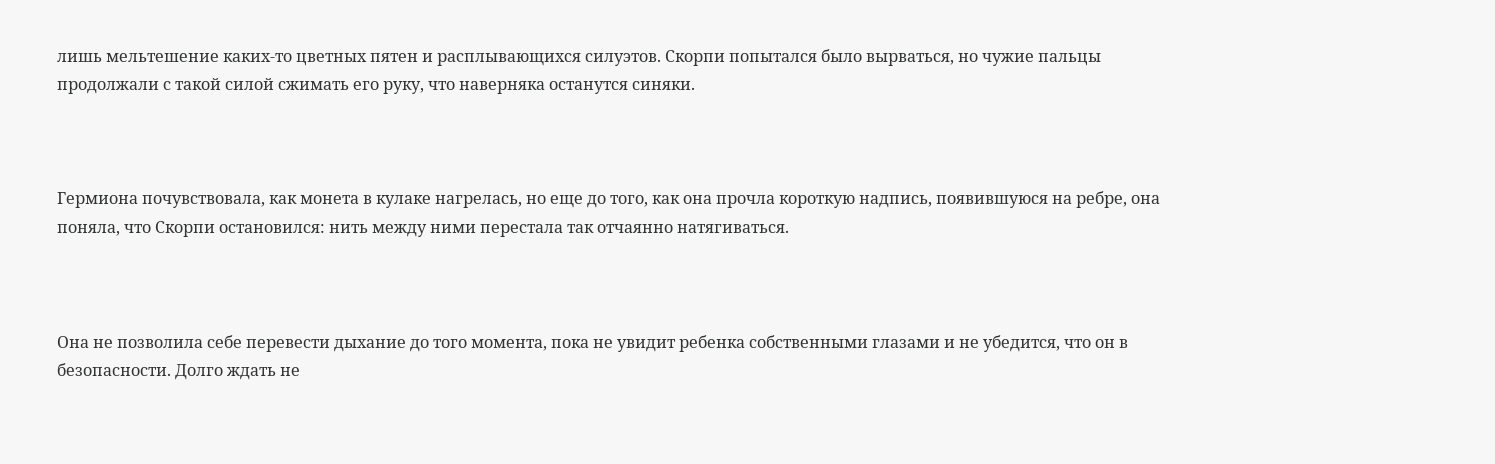лишь мельтешение каких-то цветных пятен и расплывающихся силуэтов. Скорпи попытался было вырваться, но чужие пальцы продолжали с такой силой сжимать его руку, что наверняка останутся синяки.



Гермиона почувствовала, как монета в кулаке нагрелась, но еще до того, как она прочла короткую надпись, появившуюся на ребре, она поняла, что Скорпи остановился: нить между ними перестала так отчаянно натягиваться.



Она не позволила себе перевести дыхание до того момента, пока не увидит ребенка собственными глазами и не убедится, что он в безопасности. Долго ждать не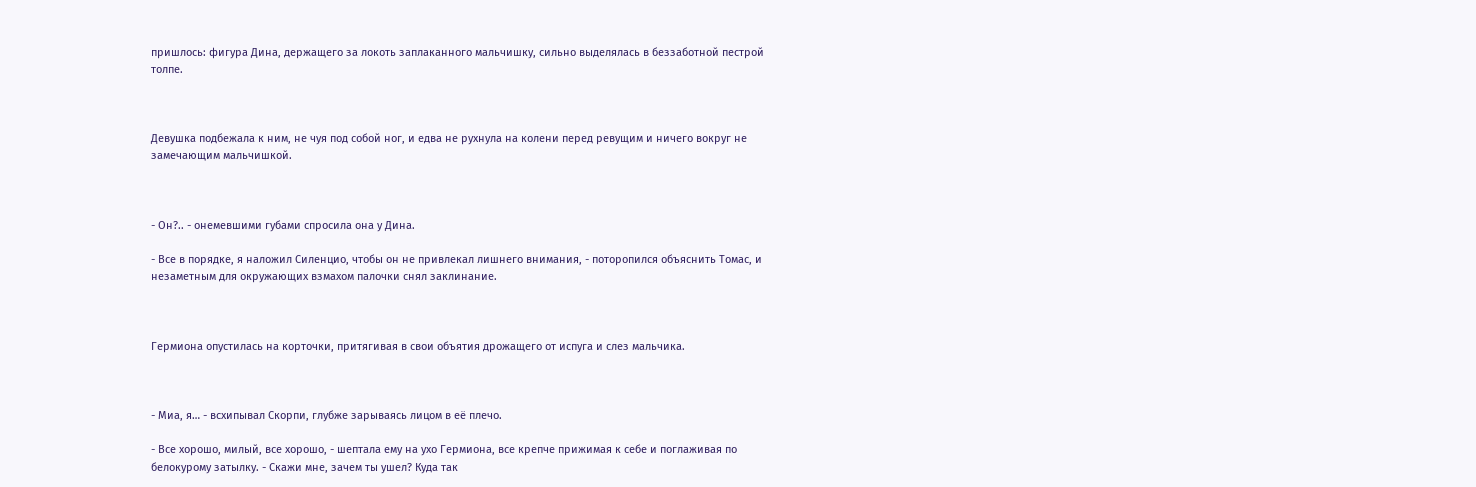пришлось: фигура Дина, держащего за локоть заплаканного мальчишку, сильно выделялась в беззаботной пестрой толпе.



Девушка подбежала к ним, не чуя под собой ног, и едва не рухнула на колени перед ревущим и ничего вокруг не замечающим мальчишкой.



- Он?.. - онемевшими губами спросила она у Дина.

- Все в порядке, я наложил Силенцио, чтобы он не привлекал лишнего внимания, - поторопился объяснить Томас, и незаметным для окружающих взмахом палочки снял заклинание.



Гермиона опустилась на корточки, притягивая в свои объятия дрожащего от испуга и слез мальчика.



- Миа, я… - всхипывал Скорпи, глубже зарываясь лицом в её плечо.

- Все хорошо, милый, все хорошо, - шептала ему на ухо Гермиона, все крепче прижимая к себе и поглаживая по белокурому затылку. - Скажи мне, зачем ты ушел? Куда так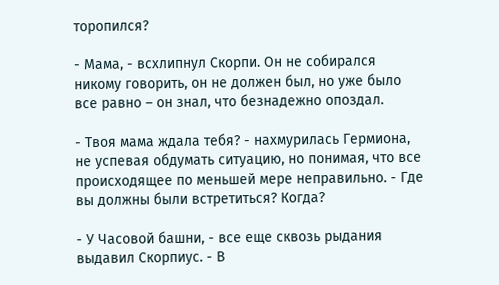торопился?

- Мама, - всхлипнул Скорпи. Он не собирался никому говорить, он не должен был, но уже было все равно – он знал, что безнадежно опоздал.

- Твоя мама ждала тебя? - нахмурилась Гермиона, не успевая обдумать ситуацию, но понимая, что все происходящее по меньшей мере неправильно. - Где вы должны были встретиться? Когда?

- У Часовой башни, - все еще сквозь рыдания выдавил Скорпиус. - В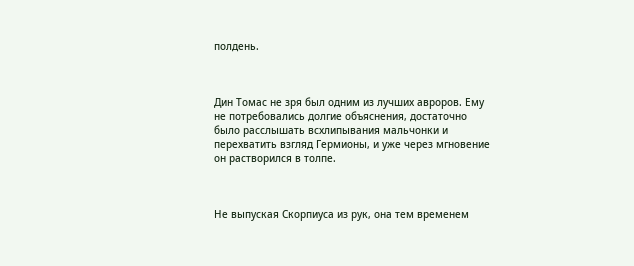полдень.



Дин Томас не зря был одним из лучших авроров. Ему не потребовались долгие объяснения, достаточно было расслышать всхлипывания мальчонки и перехватить взгляд Гермионы, и уже через мгновение он растворился в толпе.



Не выпуская Скорпиуса из рук, она тем временем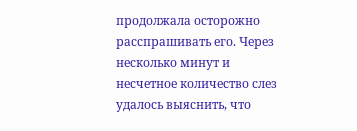продолжала осторожно расспрашивать его. Через несколько минут и несчетное количество слез удалось выяснить, что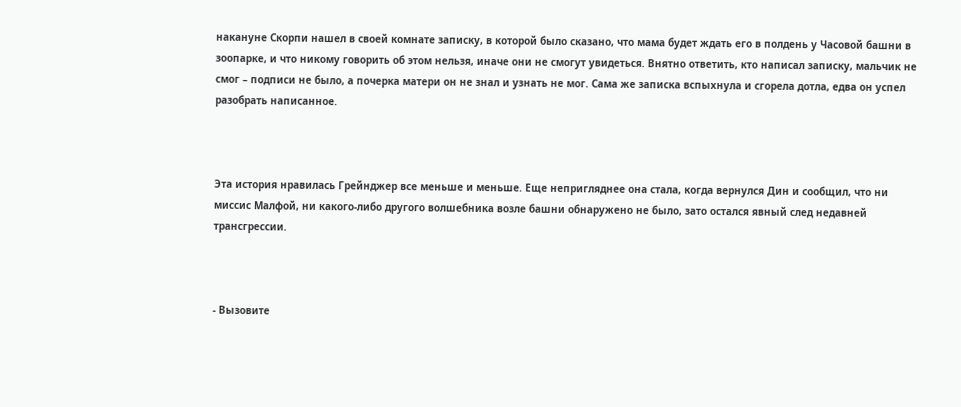накануне Скорпи нашел в своей комнате записку, в которой было сказано, что мама будет ждать его в полдень у Часовой башни в зоопарке, и что никому говорить об этом нельзя, иначе они не смогут увидеться. Внятно ответить, кто написал записку, мальчик не смог – подписи не было, а почерка матери он не знал и узнать не мог. Сама же записка вспыхнула и сгорела дотла, едва он успел разобрать написанное.



Эта история нравилась Грейнджер все меньше и меньше. Еще непригляднее она стала, когда вернулся Дин и сообщил, что ни миссис Малфой, ни какого-либо другого волшебника возле башни обнаружено не было, зато остался явный след недавней трансгрессии.



- Вызовите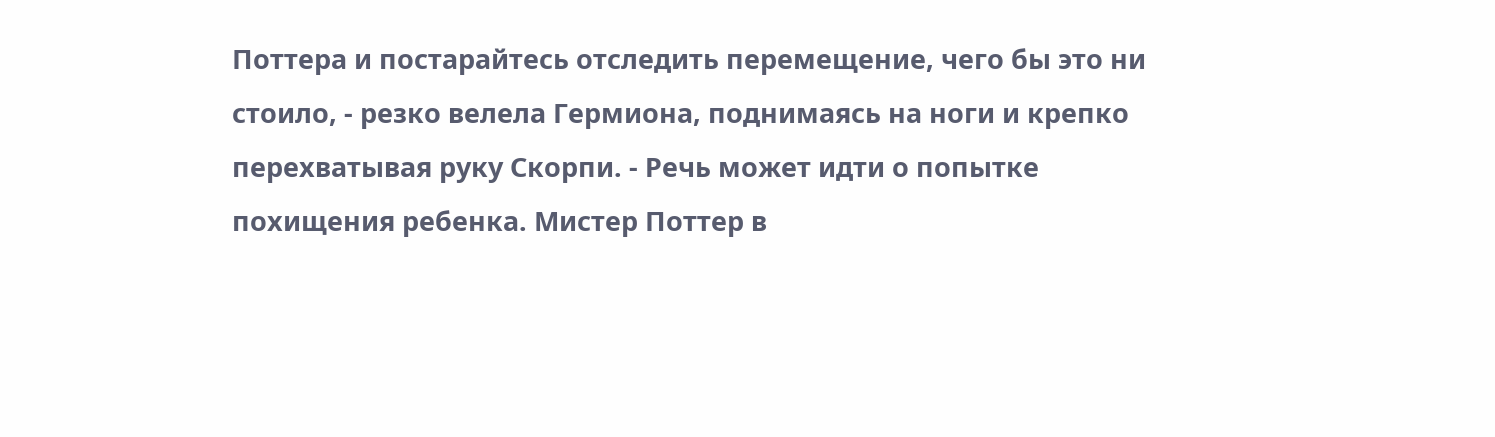Поттера и постарайтесь отследить перемещение, чего бы это ни стоило, - резко велела Гермиона, поднимаясь на ноги и крепко перехватывая руку Скорпи. - Речь может идти о попытке похищения ребенка. Мистер Поттер в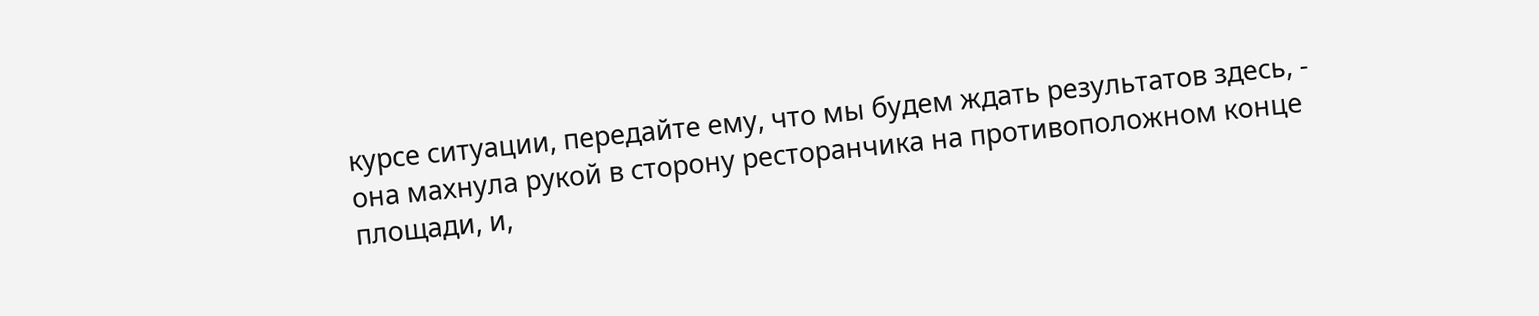курсе ситуации, передайте ему, что мы будем ждать результатов здесь, - она махнула рукой в сторону ресторанчика на противоположном конце площади, и,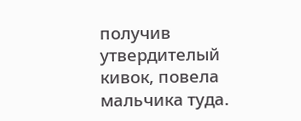получив утвердителый кивок, повела мальчика туда.